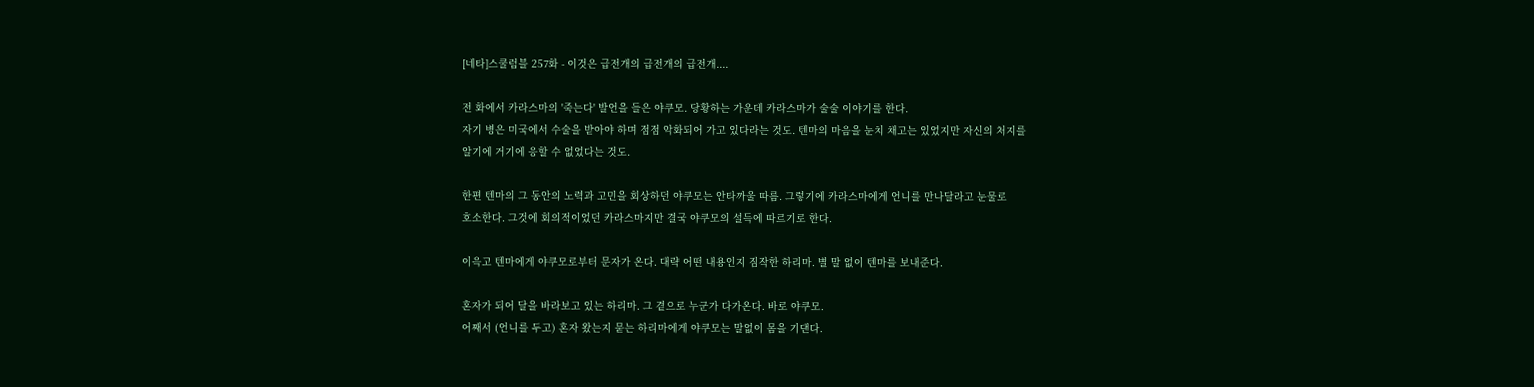[네타]스쿨럼블 257화 - 이것은 급전개의 급전개의 급전개....

전 화에서 카라스마의 '죽는다' 발언을 들은 야쿠모. 당황하는 가운데 카라스마가 술술 이야기를 한다.
자기 병은 미국에서 수술을 받아야 하며 점점 악화되어 가고 있다라는 것도. 텐마의 마음을 눈치 채고는 있었지만 자신의 처지를
알기에 거기에 응할 수 없었다는 것도.

한편 텐마의 그 동안의 노력과 고민을 회상하던 야쿠모는 안타까울 따름. 그렇기에 카라스마에게 언니를 만나달라고 눈물로
호소한다. 그것에 회의적이었던 카라스마지만 결국 야쿠모의 설득에 따르기로 한다.

이윽고 텐마에게 야쿠모로부터 문자가 온다. 대략 어떤 내용인지 짐작한 하리마. 별 말 없이 텐마를 보내준다.

혼자가 되어 달을 바라보고 있는 하리마. 그 곁으로 누군가 다가온다. 바로 야쿠모.
어째서 (언니를 두고) 혼자 왔는지 묻는 하리마에게 야쿠모는 말없이 몸을 기댄다.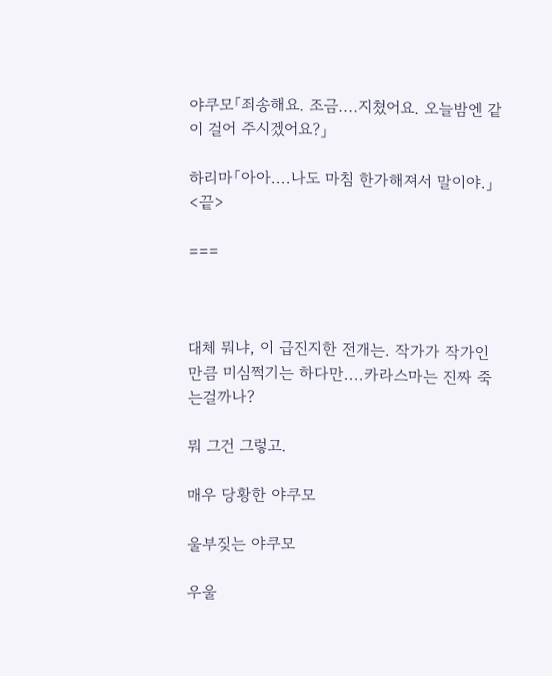야쿠모「죄송해요. 조금....지쳤어요. 오늘밤엔 같이 걸어 주시겠어요?」

하리마「아아....나도 마침 한가해져서 말이야.」 <끝>

===



대체 뭐냐, 이 급진지한 전개는. 작가가 작가인 만큼 미심쩍기는 하다만....카라스마는 진짜 죽는걸까나?

뭐 그건 그렇고.

매우 당황한 야쿠모

울부짖는 야쿠모

우울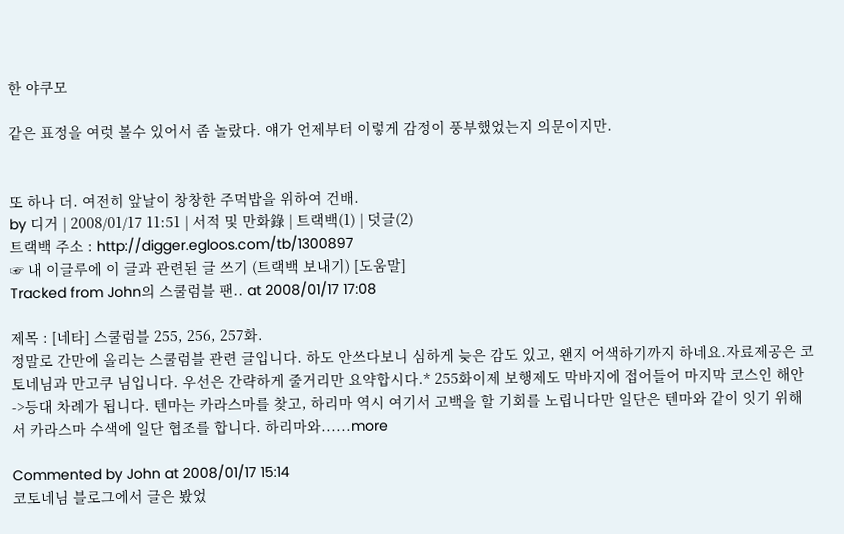한 야쿠모

같은 표정을 여럿 볼수 있어서 좀 놀랐다. 얘가 언제부터 이렇게 감정이 풍부했었는지 의문이지만.


또 하나 더. 여전히 앞날이 창창한 주먹밥을 위하여 건배.
by 디거 | 2008/01/17 11:51 | 서적 및 만화錄 | 트랙백(1) | 덧글(2)
트랙백 주소 : http://digger.egloos.com/tb/1300897
☞ 내 이글루에 이 글과 관련된 글 쓰기 (트랙백 보내기) [도움말]
Tracked from John의 스쿨럼블 팬.. at 2008/01/17 17:08

제목 : [네타] 스쿨럼블 255, 256, 257화.
정말로 간만에 올리는 스쿨럼블 관련 글입니다. 하도 안쓰다보니 심하게 늦은 감도 있고, 왠지 어색하기까지 하네요.자료제공은 코토네님과 만고쿠 님입니다. 우선은 간략하게 줄거리만 요약합시다.* 255화이제 보행제도 막바지에 접어들어 마지막 코스인 해안->등대 차례가 됩니다. 텐마는 카라스마를 찾고, 하리마 역시 여기서 고백을 할 기회를 노립니다만 일단은 텐마와 같이 잇기 위해서 카라스마 수색에 일단 협조를 합니다. 하리마와......more

Commented by John at 2008/01/17 15:14
코토네님 블로그에서 글은 봤었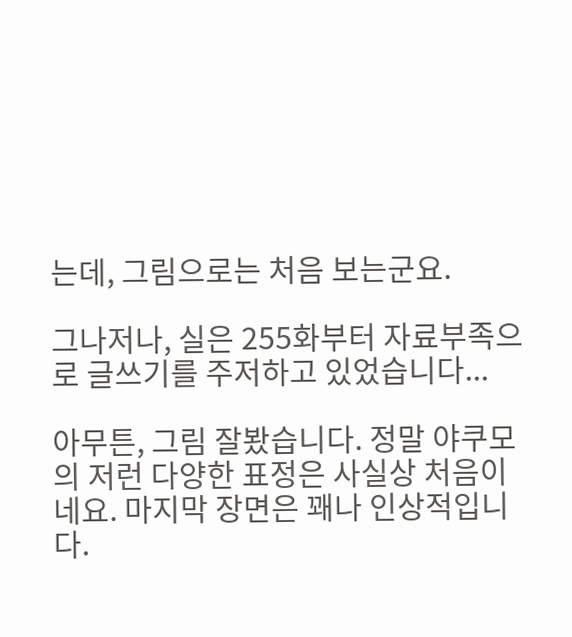는데, 그림으로는 처음 보는군요.

그나저나, 실은 255화부터 자료부족으로 글쓰기를 주저하고 있었습니다...

아무튼, 그림 잘봤습니다. 정말 야쿠모의 저런 다양한 표정은 사실상 처음이네요. 마지막 장면은 꽤나 인상적입니다.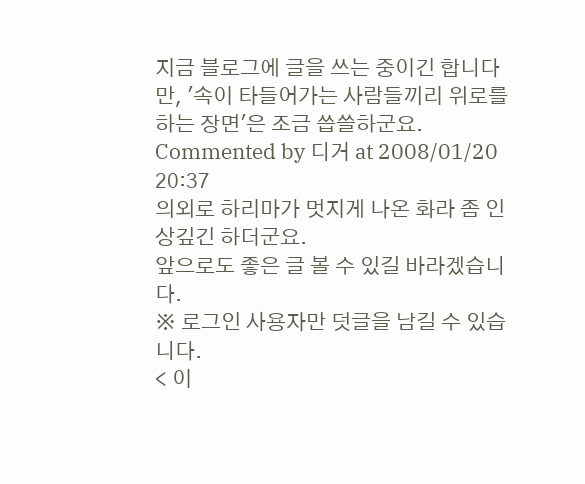지금 블로그에 글을 쓰는 중이긴 합니다만, '속이 타들어가는 사람들끼리 위로를 하는 장면'은 조금 씁쓸하군요.
Commented by 디거 at 2008/01/20 20:37
의외로 하리마가 멋지게 나온 화라 좀 인상깊긴 하더군요.
앞으로도 좋은 글 볼 수 있길 바라겠습니다.
※ 로그인 사용자만 덧글을 남길 수 있습니다.
< 이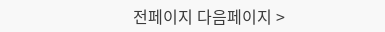전페이지 다음페이지 >